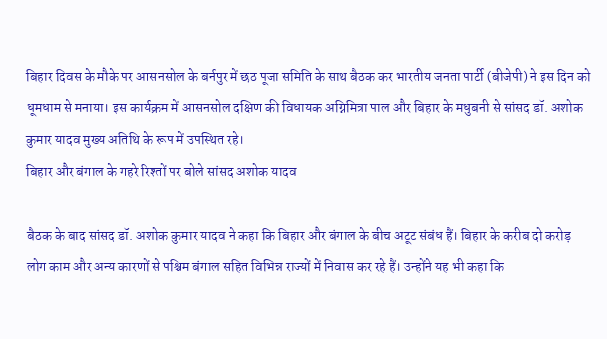बिहार दिवस के मौके पर आसनसोल के बर्नपुर में छठ पूजा समिति के साथ बैठक कर भारतीय जनता पार्टी (बीजेपी) ने इस दिन को धूमधाम से मनाया। इस कार्यक्रम में आसनसोल दक्षिण की विधायक अग्निमित्रा पाल और बिहार के मधुबनी से सांसद डॉ. अशोक कुमार यादव मुख्य अतिथि के रूप में उपस्थित रहे।
बिहार और बंगाल के गहरे रिश्तों पर बोले सांसद अशोक यादव

बैठक के बाद सांसद डॉ. अशोक कुमार यादव ने कहा कि बिहार और बंगाल के बीच अटूट संबंध हैं। बिहार के करीब दो करोड़ लोग काम और अन्य कारणों से पश्चिम बंगाल सहित विभिन्न राज्यों में निवास कर रहे हैं। उन्होंने यह भी कहा कि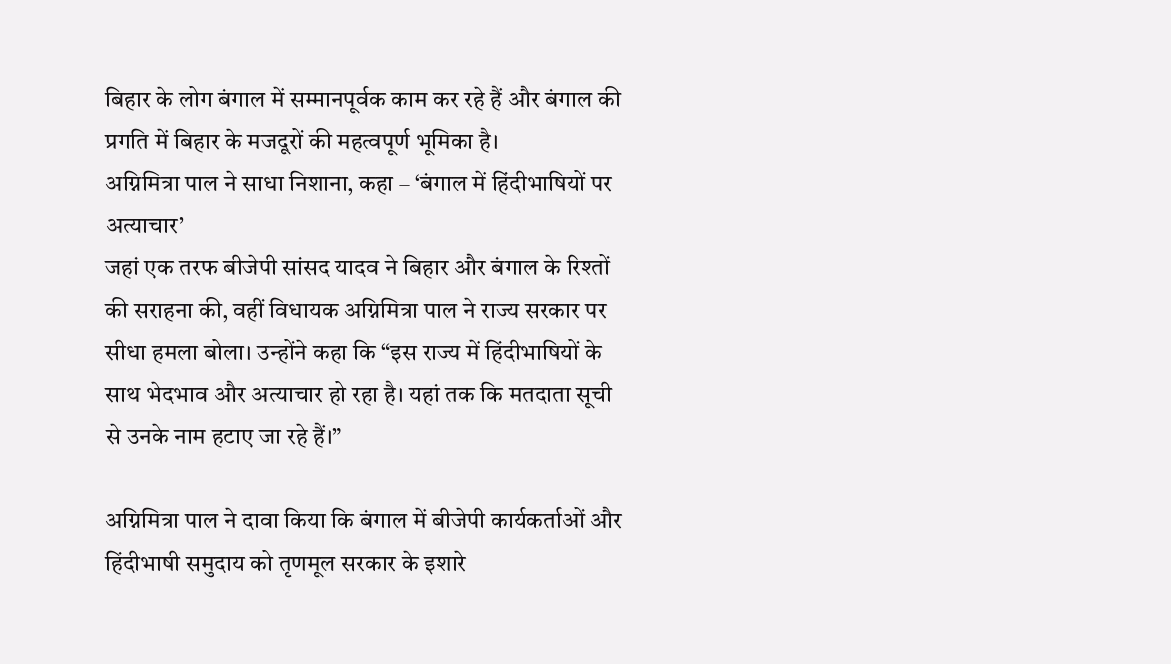बिहार के लोग बंगाल में सम्मानपूर्वक काम कर रहे हैं और बंगाल की प्रगति में बिहार के मजदूरों की महत्वपूर्ण भूमिका है।
अग्निमित्रा पाल ने साधा निशाना, कहा – ‘बंगाल में हिंदीभाषियों पर अत्याचार’
जहां एक तरफ बीजेपी सांसद यादव ने बिहार और बंगाल के रिश्तों की सराहना की, वहीं विधायक अग्निमित्रा पाल ने राज्य सरकार पर सीधा हमला बोला। उन्होंने कहा कि “इस राज्य में हिंदीभाषियों के साथ भेदभाव और अत्याचार हो रहा है। यहां तक कि मतदाता सूची से उनके नाम हटाए जा रहे हैं।”

अग्निमित्रा पाल ने दावा किया कि बंगाल में बीजेपी कार्यकर्ताओं और हिंदीभाषी समुदाय को तृणमूल सरकार के इशारे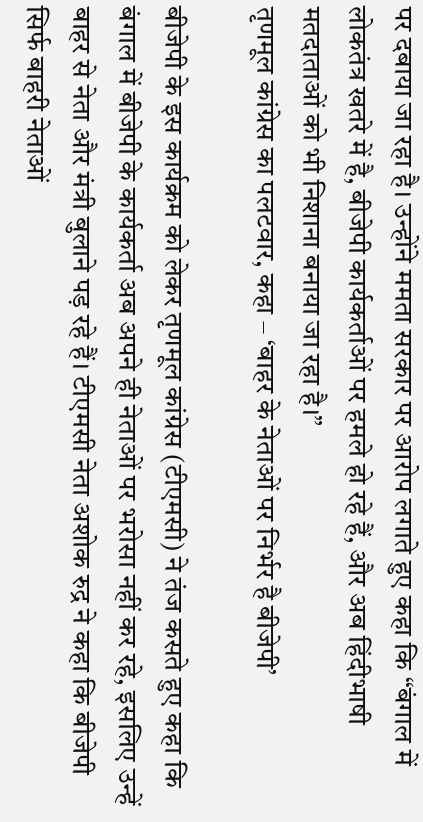पर दबाया जा रहा है। उन्होंने ममता सरकार पर आरोप लगाते हुए कहा कि “बंगाल में लोकतंत्र खतरे में है, बीजेपी कार्यकर्ताओं पर हमले हो रहे हैं, और अब हिंदीभाषी मतदाताओं को भी निशाना बनाया जा रहा है।”
तृणमूल कांग्रेस का पलटवार, कहा – ‘बाहर के नेताओं पर निर्भर है बीजेपी’

बीजेपी के इस कार्यक्रम को लेकर तृणमूल कांग्रेस (टीएमसी) ने तंज कसते हुए कहा कि बंगाल में बीजेपी के कार्यकर्ता अब अपने ही नेताओं पर भरोसा नहीं कर रहे, इसलिए उन्हें बाहर से नेता और मंत्री बुलाने पड़ रहे हैं। टीएमसी नेता अशोक रुद्र ने कहा कि बीजेपी सिर्फ बाहरी नेताओं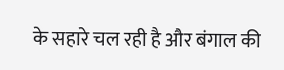के सहारे चल रही है और बंगाल की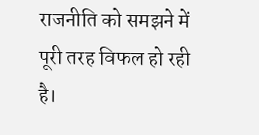राजनीति को समझने में पूरी तरह विफल हो रही है।